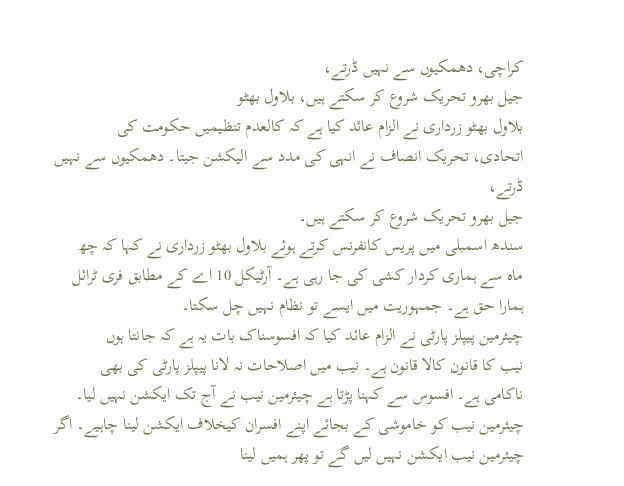کراچی، دھمکیوں سے نہیں ڈرتے،
جیل بھرو تحریک شروع کر سکتے ہیں، بلاول بھٹو
بلاول بھٹو زرداری نے الزام عائد کیا ہے کہ کالعدم تنظیمیں حکومت کی
اتحادی، تحریک انصاف نے انہی کی مدد سے الیکشن جیتا۔ دھمکیوں سے نہیں ڈرتے،
جیل بھرو تحریک شروع کر سکتے ہیں۔
سندھ اسمبلی میں پریس کانفرنس کرتے ہوئے بلاول بھٹو زرداری نے کہا کہ چھ
ماہ سے ہماری کردار کشی کی جا رہی ہے۔ آرٹیکل 10 اے کے مطابق فری ٹرائل
ہمارا حق ہے۔ جمہوریت میں ایسے تو نظام نہیں چل سکتا۔
چیئرمین پیپلز پارٹی نے الزام عائد کیا کہ افسوسناک بات یہ ہے کہ جانتا ہوں
نیب کا قانون کالا قانون ہے۔ نیب میں اصلاحات نہ لانا پیپلز پارٹی کی بھی
ناکامی ہے۔ افسوس سے کہنا پڑتا ہے چیئرمین نیب نے آج تک ایکشن نہیں لیا۔
چیئرمین نیب کو خاموشی کے بجائے اپنے افسران کیخلاف ایکشن لینا چاہیے۔ اگر
چیئرمین نیب ایکشن نہیں لیں گے تو پھر ہمیں لینا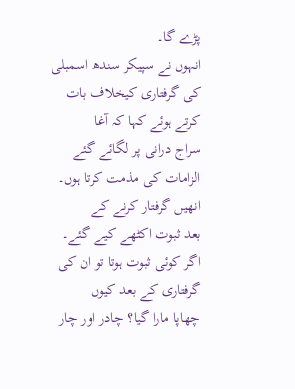پڑے گا۔
انہوں نے سپیکر سندھ اسمبلی کی گرفتاری کیخلاف بات کرتے ہوئے کہا کہ آغا
سراج درانی پر لگائے گئے الزامات کی مذمت کرتا ہوں۔ انھیں گرفتار کرنے کے
بعد ثبوت اکٹھے کیے گئے۔ اگر کوئی ثبوت ہوتا تو ان کی گرفتاری کے بعد کیوں
چھاپا مارا گیا؟ چادر اور چار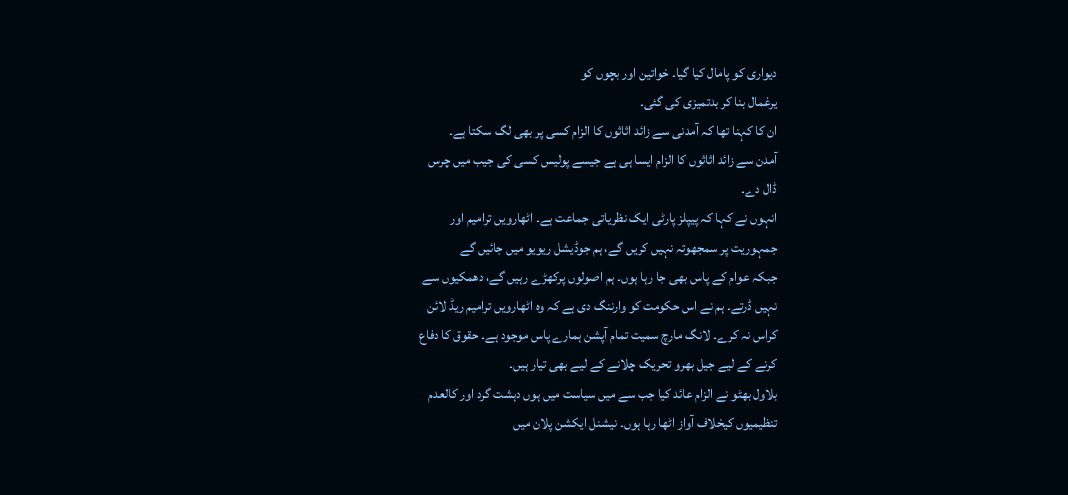دیواری کو پامال کیا گیا۔ خواتین اور بچوں کو
یرغمال بنا کر بدتمیزی کی گئی۔
ان کا کہنا تھا کہ آمدنی سے زائد اثاثوں کا الزام کسی پر بھی لگ سکتا ہے۔
آمدن سے زائد اثاثوں کا الزام ایسا ہی ہے جیسے پولیس کسی کی جیب میں چرس
ڈال دے۔
انہوں نے کہا کہ پیپلز پارٹی ایک نظریاتی جماعت ہے۔ اٹھارویں ترامیم اور
جمہوریت پر سمجھوتہ نہیں کریں گے، ہم جوڈیشل ریویو میں جائیں گے
جبکہ عوام کے پاس بھی جا رہا ہوں۔ ہم اصولوں پرکھڑے رہیں گے، دھمکیوں سے
نہیں ڈرتے۔ ہم نے اس حکومت کو وارننگ دی ہے کہ وہ اٹھارویں ترامیم ریڈ لائن
کراس نہ کرے۔ لانگ مارچ سمیت تمام آپشن ہمارے پاس موجود ہے۔ حقوق کا دفاع
کرنے کے لیے جیل بھرو تحریک چلانے کے لیے بھی تیار ہیں۔
بلاول بھٹو نے الزام عائد کیا جب سے میں سیاست میں ہوں دہشت گرد اور کالعدم
تنظیمیوں کیخلاف آواز اٹھا رہا ہوں۔ نیشنل ایکشن پلان میں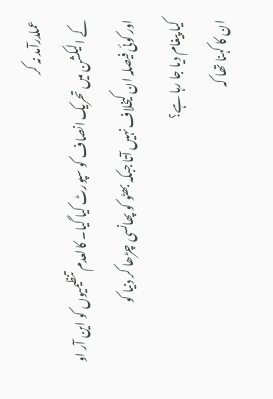عملدرآمد نہ کر
کے الیکشن میں تحریک انصاف کو سپورٹ کیا گیا۔ کالعدم تنظیمیوں کو این آر او
اور کوئی فیصلہ ان کیخلاف نہیں آتا جبکہ بھٹو کو پھانسی چڑھا کر دنیا کو
کیا پیغام دیا جا رہا ہے؟
ان کا کہنا تھا کہ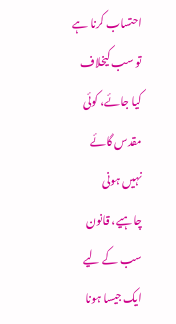احتساب کرنا ہے تو سب کیخلاف کیا جائے، کوئی مقدس گائے
نہیں ہونی چاہیے، قانون سب کے لیے ایک جیسا ہونا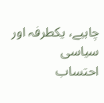چاہیے، یکطرفہ اور سیاسی
احتساب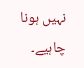نہیں ہونا چاہیے۔